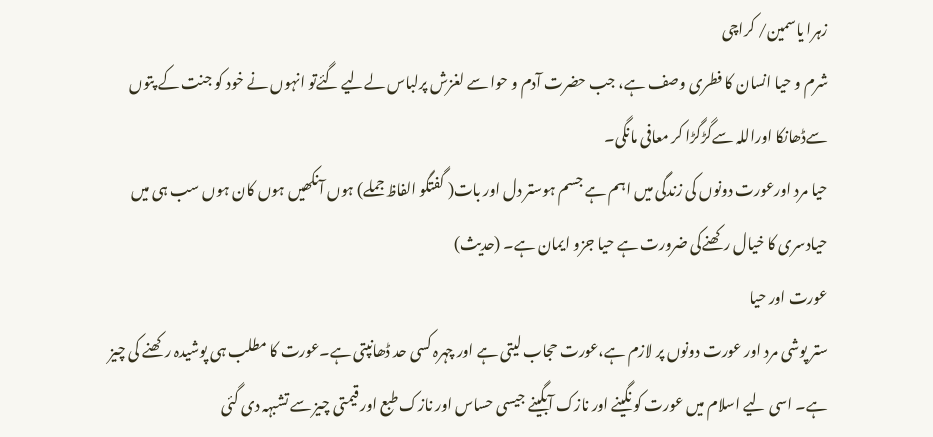زہرا یاسمین/ کراچی
شرم و حیا انسان کا فطری وصف ہے، جب حضرت آدم و حوا سے لغزش پرلباس لےلیے گئےتو انہوں نے خود کو جنت کے پتوں سےڈھانکا اوراللہ سےگڑگڑا کر معافی مانگی۔
حیا مرد اورعورت دونوں کی زندگی میں اہم ہے جسم ہوستر دل اور بات( گفتگو الفاظ جملے) ہوں آنکھیں ہوں کان ہوں سب ہی میں حیادسری کا خیال رکھنےکی ضرورت ہے حیا جزو ایمان ہے۔ (حدیث)
عورت اور حیا
ستر پوشی مرد اور عورت دونوں پر لازم ہے،عورت حجاب لیتی ہے اور چہرہ کسی حد ڈھانپتی ہے۔عورت کا مطلب ہی پوشیدہ رکھنے کی چیز ہے۔ اسی لیے اسلام میں عورت کو نگینے اور نازک آبگینے جیسی حساس اور نازک طبع اور قیمتی چیز سے تشبہہ دی گئی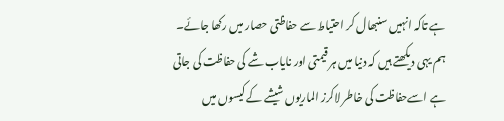ہے تاکہ انہیں سنبھال کر احتیاط سے حفاظتی حصار میں رکھا جائے۔
ہم یہی دیکھتے ہیں کہ دنیا میں ہر قیمتی اور نایاب شے کی حفاظت کی جاتی ہے اسےحفاظت کی خاطر لاکرز الماریوں شیشے کے کیسوں میں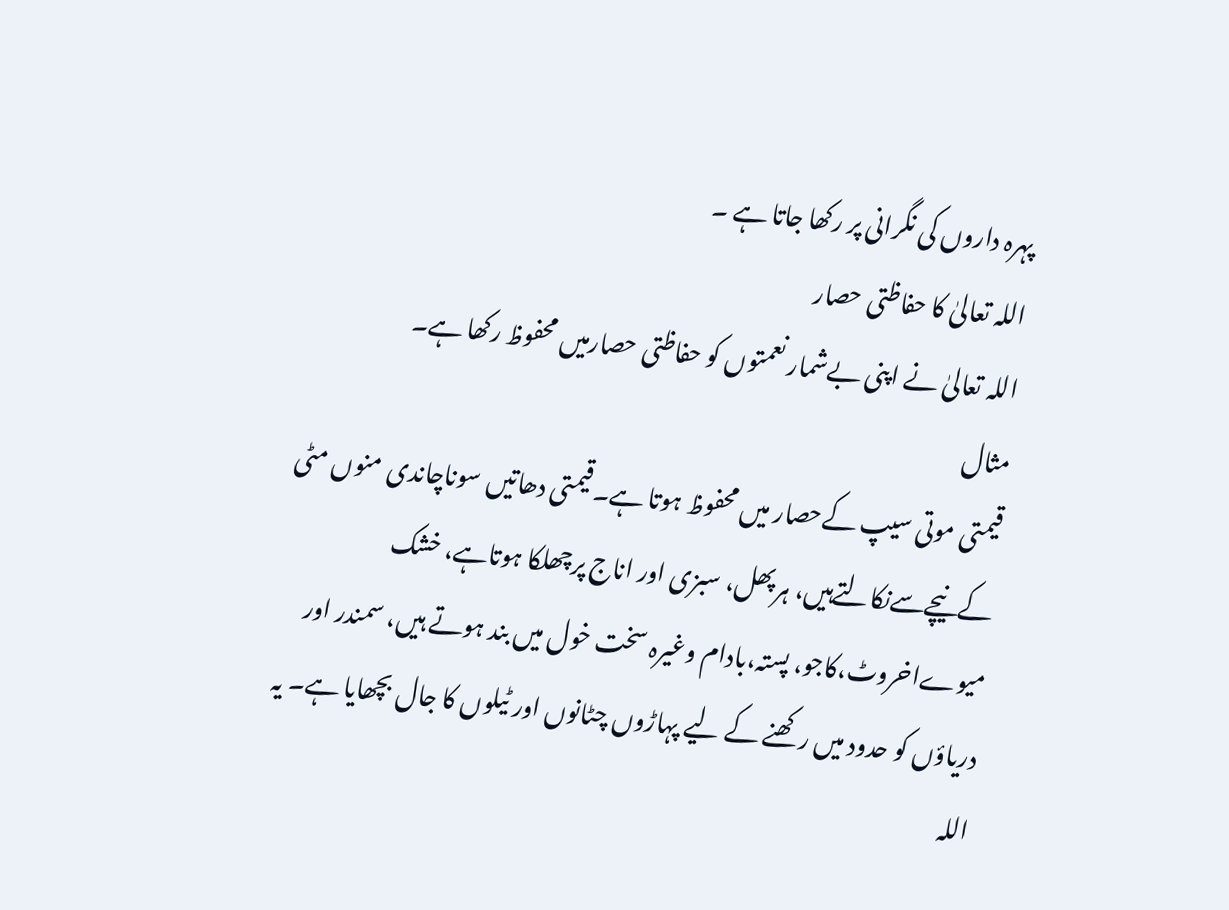پہرہ داروں کی نگرانی پر رکھا جاتا ہے ۔
اللہ تعالیٰ کا حفاظتی حصار
اللہ تعالیٰ نے اپنی بےشمار نعمتوں کو حفاظتی حصارمیں محفوظ رکھا ہے۔
مثال
قیمتی موتی سیپ کےحصار میں محفوظ ہوتا ہے۔قیمتی دھاتیں سوناچاندی منوں مٹی کےنیچےسےنکالتےہیں، ہرپھل، سبزی اور اناج پرچھلکا ہوتاہے، خشک میوےاخروٹ،کاجو، پستہ،بادام وغیرہ سخت خول میں بند ہوتے ہیں، سمندر اور دریاؤں کو حدود میں رکھنے کے لیے پہاڑوں چٹانوں اور ٹیلوں کا جال بچھایا ہے۔ یہ اللہ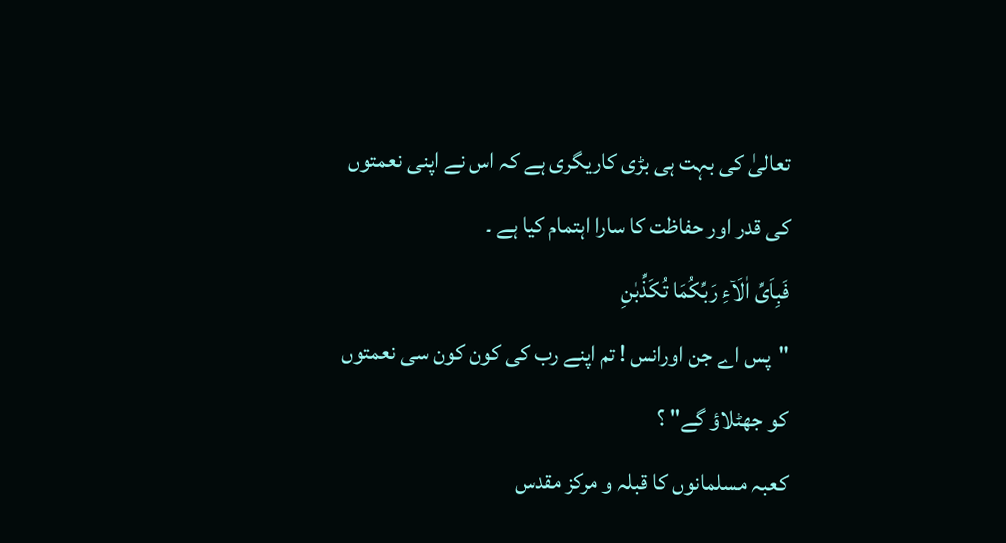تعالیٰ کی بہت ہی بڑی کاریگری ہے کہ اس نے اپنی نعمتوں کی قدر اور حفاظت کا سارا اہتمام کیا ہے ۔
فَبِاَىِّ اٰلَاۤءِ رَبِّكُمَا تُكَذِّبٰنِ
"پس اے جن اورانس ! تم اپنے رب کی کون کون سی نعمتوں کو جھٹلاؤ گے" ؟
کعبہ مسلمانوں کا قبلہ و مرکز مقدس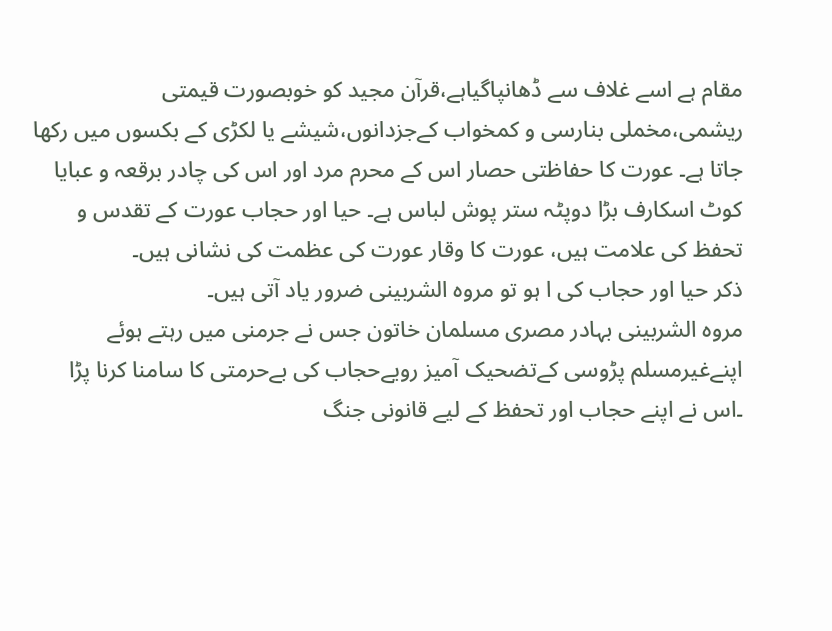مقام ہے اسے غلاف سے ڈھانپاگیاہے،قرآن مجید کو خوبصورت قیمتی ریشمی،مخملی بنارسی و کمخواب کےجزدانوں،شیشے یا لکڑی کے بکسوں میں رکھا جاتا ہے۔ عورت کا حفاظتی حصار اس کے محرم مرد اور اس کی چادر برقعہ و عبایا کوٹ اسکارف بڑا دوپٹہ ستر پوش لباس ہے۔ حیا اور حجاب عورت کے تقدس و تحفظ کی علامت ہیں، عورت کا وقار عورت کی عظمت کی نشانی ہیں۔
ذکر حیا اور حجاب کی ا ہو تو مروہ الشربینی ضرور یاد آتی ہیں۔
مروہ الشربینی بہادر مصری مسلمان خاتون جس نے جرمنی میں رہتے ہوئے اپنےغیرمسلم پڑوسی کےتضحیک آمیز رویےحجاب کی بےحرمتی کا سامنا کرنا پڑا ۔اس نے اپنے حجاب اور تحفظ کے لیے قانونی جنگ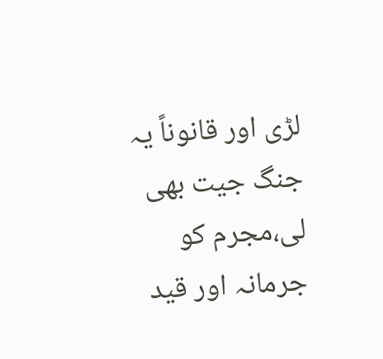لڑی اور قانوناً یہ جنگ جیت بھی لی،مجرم کو جرمانہ اور قید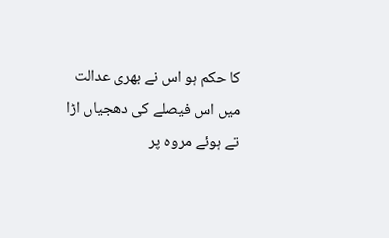کا حکم ہو اس نے بھری عدالت میں اس فیصلے کی دھجیاں اڑا تے ہوئے مروہ پر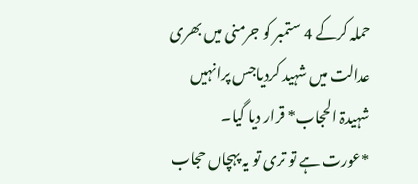حملہ کرکے 4 ستمبر کو جرمنی میں بھری عدالت میں شہید کردیاجس پرانہیں شہیدۃ الحجاب* قرار دیا گیا۔
*عورت ہے تو تری تو یہ پہچاں حجاب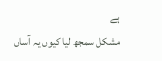ہے
مشکل سمجھ لیا کیوں یہ آساں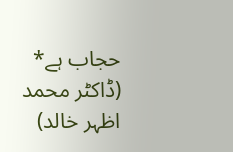حجاب ہے*
(ڈاکٹر محمد اظہر خالد)